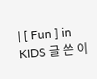| [ Fun ] in KIDS 글 쓴 이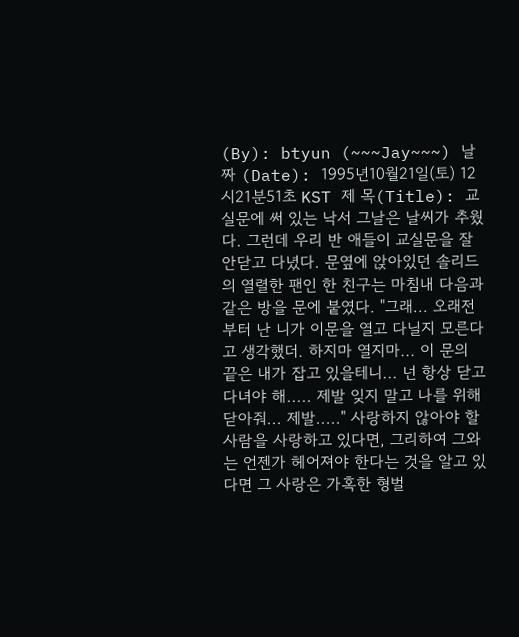(By): btyun (~~~Jay~~~) 날 짜 (Date): 1995년10월21일(토) 12시21분51초 KST 제 목(Title): 교실문에 써 있는 낙서 그날은 날씨가 추웠다. 그런데 우리 반 애들이 교실문을 잘 안닫고 다녔다. 문옆에 앉아있던 솔리드의 열렬한 팬인 한 친구는 마침내 다음과 같은 방을 문에 붙였다. "그래... 오래전부터 난 니가 이문을 열고 다닐지 모른다고 생각했더. 하지마 열지마... 이 문의 끝은 내가 잡고 있을테니... 넌 항상 닫고 다녀야 해..... 제발 잊지 말고 나를 위해 닫아줘... 제발....." 사랑하지 않아야 할 사람을 사랑하고 있다면, 그리하여 그와는 언젠가 헤어져야 한다는 것을 알고 있다면 그 사랑은 가혹한 형벌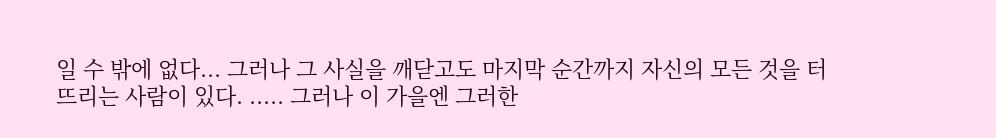일 수 밖에 없다... 그러나 그 사실을 깨닫고도 마지막 순간까지 자신의 모든 것을 터뜨리는 사람이 있다. ..... 그러나 이 가을엔 그러한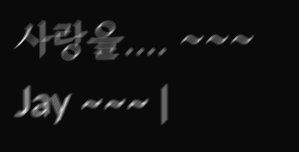사랑을.... ~~~ Jay ~~~ |